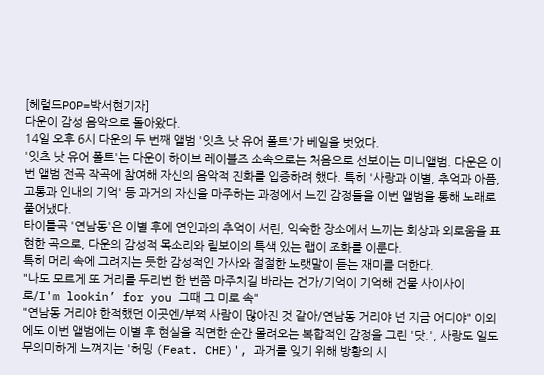[헤럴드POP=박서현기자]
다운이 감성 음악으로 돌아왔다.
14일 오후 6시 다운의 두 번째 앨범 '잇츠 낫 유어 폴트'가 베일을 벗었다.
'잇츠 낫 유어 폴트'는 다운이 하이브 레이블즈 소속으로는 처음으로 선보이는 미니앨범. 다운은 이번 앨범 전곡 작곡에 참여해 자신의 음악적 진화를 입증하려 했다. 특히 '사랑과 이별, 추억과 아픔, 고통과 인내의 기억' 등 과거의 자신을 마주하는 과정에서 느낀 감정들을 이번 앨범을 통해 노래로 풀어냈다.
타이틀곡 '연남동'은 이별 후에 연인과의 추억이 서린, 익숙한 장소에서 느끼는 회상과 외로움을 표현한 곡으로, 다운의 감성적 목소리와 릴보이의 특색 있는 랩이 조화를 이룬다.
특히 머리 속에 그려지는 듯한 감성적인 가사와 절절한 노랫말이 듣는 재미를 더한다.
"나도 모르게 또 거리를 두리번 한 번쯤 마주치길 바라는 건가/기억이 기억해 건물 사이사이로/I'm lookin’ for you 그때 그 미로 속"
"연남동 거리야 한적했던 이곳엔/부쩍 사람이 많아진 것 같아/연남동 거리야 넌 지금 어디야" 이외에도 이번 앨범에는 이별 후 현실을 직면한 순간 몰려오는 복합적인 감정을 그린 '닷.', 사랑도 일도 무의미하게 느껴지는 '허밍 (Feat. CHE)', 과거를 잊기 위해 방황의 시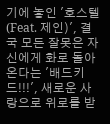기에 놓인 '호스텔 (Feat. 제인)', 결국 모든 잘못은 자신에게 화로 돌아온다는 '배드키드!!!', 새로운 사랑으로 위로를 받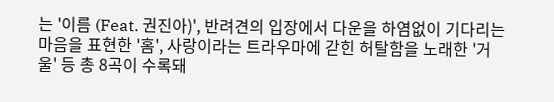는 '이름 (Feat. 권진아)', 반려견의 입장에서 다운을 하염없이 기다리는 마음을 표현한 '홈', 사랑이라는 트라우마에 갇힌 허탈함을 노래한 '거울' 등 총 8곡이 수록돼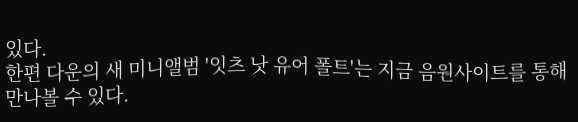있다.
한편 다운의 새 미니앨범 '잇츠 낫 유어 폴트'는 지금 음원사이트를 통해 만나볼 수 있다.